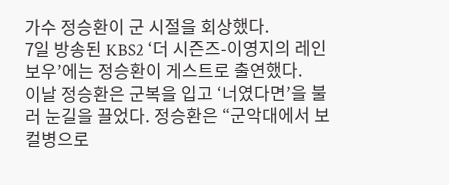가수 정승환이 군 시절을 회상했다.
7일 방송된 KBS2 ‘더 시즌즈-이영지의 레인보우’에는 정승환이 게스트로 출연했다.
이날 정승환은 군복을 입고 ‘너였다면’을 불러 눈길을 끌었다. 정승환은 “군악대에서 보컬병으로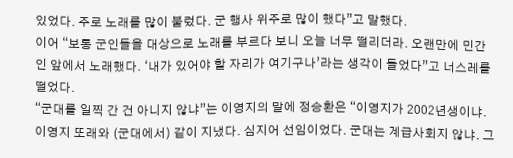있었다. 주로 노래를 많이 불렀다. 군 행사 위주로 많이 했다”고 말했다.
이어 “보통 군인들을 대상으로 노래를 부르다 보니 오늘 너무 떨리더라. 오랜만에 민간인 앞에서 노래했다. ‘내가 있어야 할 자리가 여기구나’라는 생각이 들었다”고 너스레를 떨었다.
“군대를 일찍 간 건 아니지 않냐”는 이영지의 말에 정승환은 “이영지가 2002년생이냐. 이영지 또래와 (군대에서) 같이 지냈다. 심지어 선임이었다. 군대는 계급사회지 않냐. 그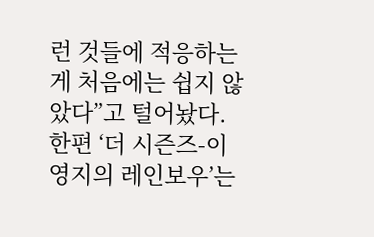런 것들에 적응하는 게 처음에는 쉽지 않았다”고 털어놨다.
한편 ‘더 시즌즈-이영지의 레인보우’는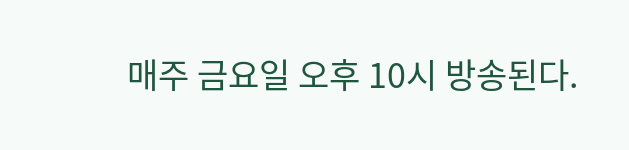매주 금요일 오후 10시 방송된다.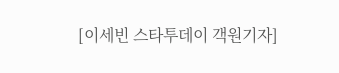[이세빈 스타투데이 객원기자]